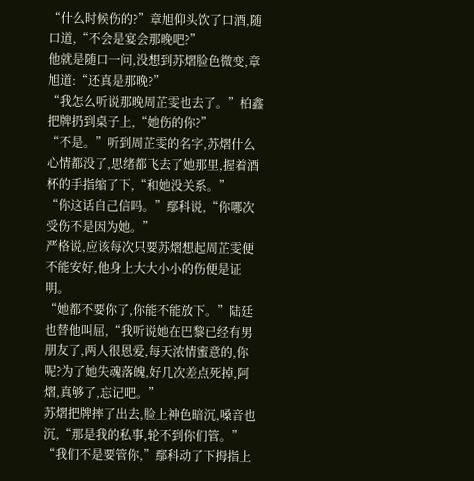“什么时候伤的?”章旭仰头饮了口酒,随口道,“不会是宴会那晚吧?”
他就是随口一问,没想到苏熠脸色微变,章旭道:“还真是那晚?”
“我怎么听说那晚周芷雯也去了。”柏鑫把牌扔到桌子上,“她伤的你?”
“不是。”听到周芷雯的名字,苏熠什么心情都没了,思绪都飞去了她那里,握着酒杯的手指缩了下,“和她没关系。”
“你这话自己信吗。”鄢科说,“你哪次受伤不是因为她。”
严格说,应该每次只要苏熠想起周芷雯便不能安好,他身上大大小小的伤便是证明。
“她都不要你了,你能不能放下。”陆廷也替他叫屈,“我听说她在巴黎已经有男朋友了,两人很恩爱,每天浓情蜜意的,你呢?为了她失魂落魄,好几次差点死掉,阿熠,真够了,忘记吧。”
苏熠把牌摔了出去,脸上神色暗沉,嗓音也沉,“那是我的私事,轮不到你们管。”
“我们不是要管你,”鄢科动了下拇指上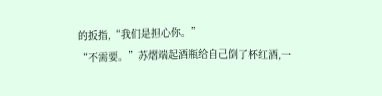的扳指,“我们是担心你。”
“不需要。”苏熠端起酒瓶给自己倒了杯红酒,一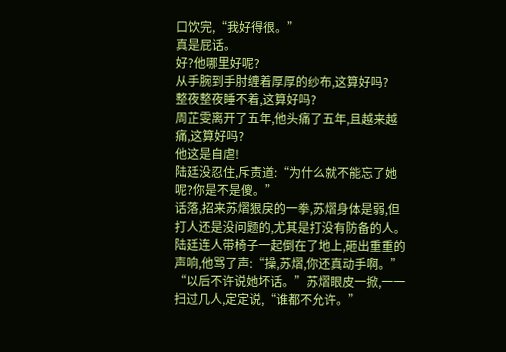口饮完,“我好得很。”
真是屁话。
好?他哪里好呢?
从手腕到手肘缠着厚厚的纱布,这算好吗?
整夜整夜睡不着,这算好吗?
周芷雯离开了五年,他头痛了五年,且越来越痛,这算好吗?
他这是自虐!
陆廷没忍住,斥责道:“为什么就不能忘了她呢?你是不是傻。”
话落,招来苏熠狠戾的一拳,苏熠身体是弱,但打人还是没问题的,尤其是打没有防备的人。
陆廷连人带椅子一起倒在了地上,砸出重重的声响,他骂了声:“操,苏熠,你还真动手啊。”
“以后不许说她坏话。”苏熠眼皮一掀,一一扫过几人,定定说,“谁都不允许。”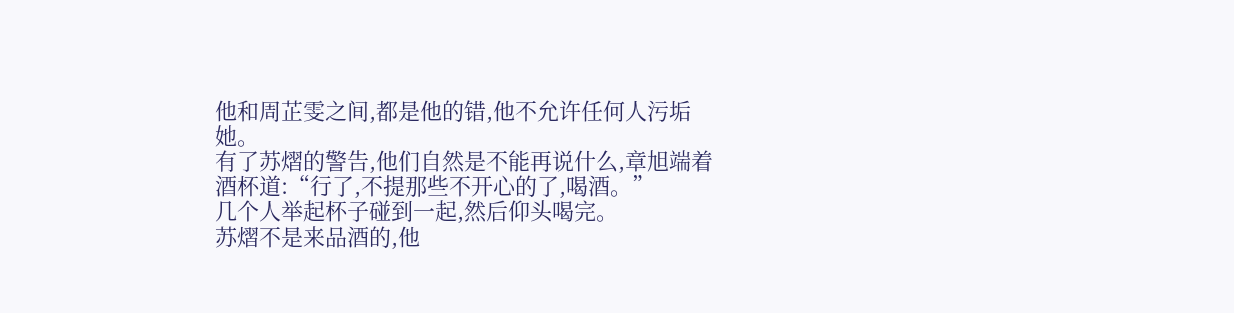他和周芷雯之间,都是他的错,他不允许任何人污垢她。
有了苏熠的警告,他们自然是不能再说什么,章旭端着酒杯道:“行了,不提那些不开心的了,喝酒。”
几个人举起杯子碰到一起,然后仰头喝完。
苏熠不是来品酒的,他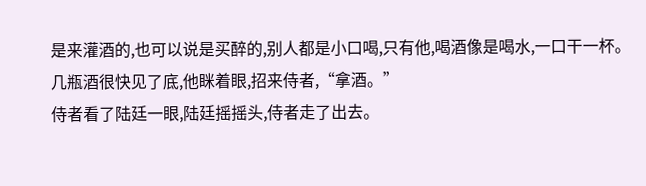是来灌酒的,也可以说是买醉的,别人都是小口喝,只有他,喝酒像是喝水,一口干一杯。
几瓶酒很快见了底,他眯着眼,招来侍者,“拿酒。”
侍者看了陆廷一眼,陆廷摇摇头,侍者走了出去。